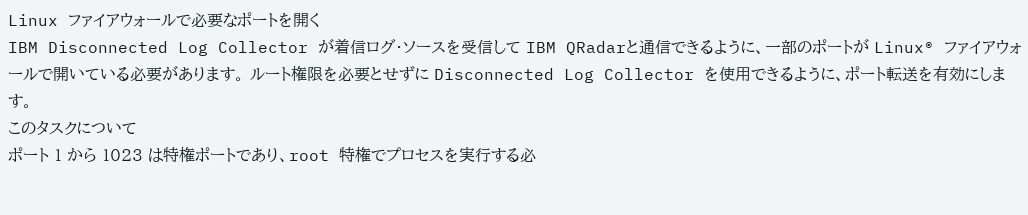Linux ファイアウォールで必要なポートを開く
IBM Disconnected Log Collector が着信ログ・ソースを受信して IBM QRadarと通信できるように、一部のポートが Linux® ファイアウォールで開いている必要があります。 ルート権限を必要とせずに Disconnected Log Collector を使用できるように、ポート転送を有効にします。
このタスクについて
ポート 1 から 1023 は特権ポートであり、root 特権でプロセスを実行する必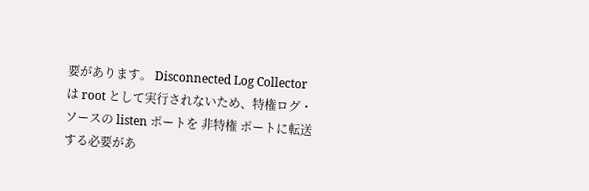要があります。 Disconnected Log Collector は root として実行されないため、特権ログ・ソースの listen ポートを 非特権 ポートに転送する必要があ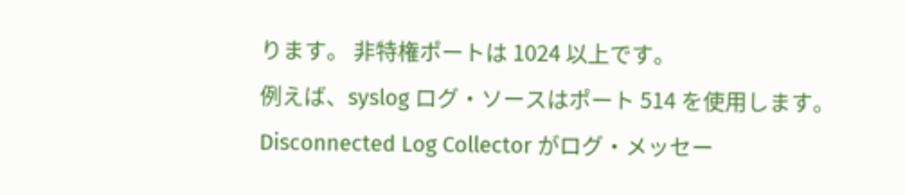ります。 非特権ポートは 1024 以上です。
例えば、syslog ログ・ソースはポート 514 を使用します。 Disconnected Log Collector がログ・メッセー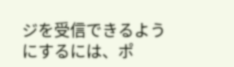ジを受信できるようにするには、ポ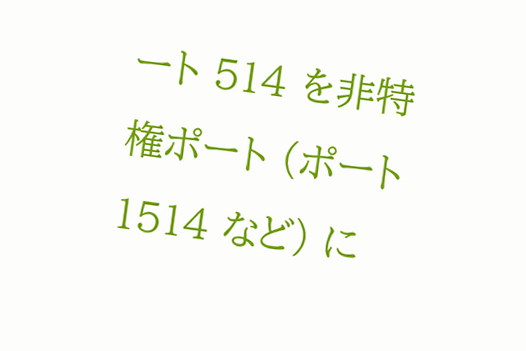ート 514 を非特権ポート (ポート 1514 など) に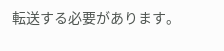転送する必要があります。